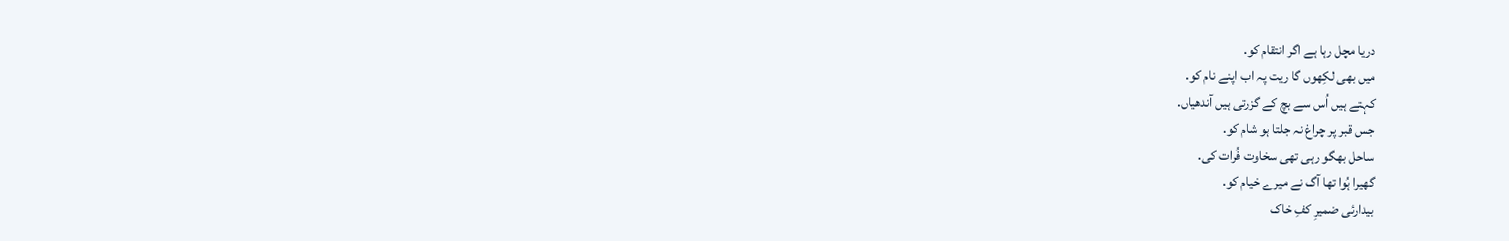دریا مچل رہا ہے اگر انتقام کو.
میں بھی لکِھوں گا ریت پہ اب اپنے نام کو.
کہتے ہیں اُس سے بچ کے گزرتی ہیں آندھیاں.
جس قبر پر چراغ نہ جلتا ہو شام کو.
ساحل بھگو رہی تھی سخاوت فُرات کی.
گھیرا ہُوا تھا آگ نے میرے خیام کو.
بیدارئی ضمیرِ کفِ خاک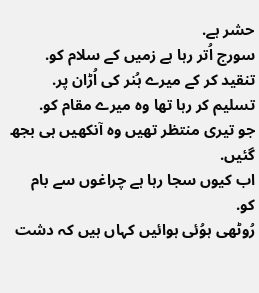حشر ہے.
سورج اُتر رہا ہے زمیں کے سلام کو.
تنقید کر کے میرے ہُنر کی اُڑان پر.
تسلیم کر رہا تھا وہ میرے مقام کو.
جو تیری منتظر تھیں وہ آنکھیں ہی بجھ گئیں.
اب کیوں سجا رہا ہے چراغوں سے بام کو.
رُوٹھی ہوُئی ہوائیں کہاں ہیں کہ دشت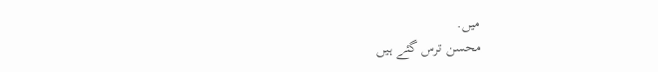میں.
محسن ترس گئے ہیں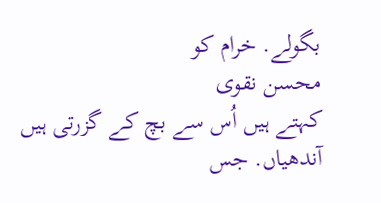بگولے. خرام کو
محسن نقوی
کہتے ہیں اُس سے بچ کے گزرتی ہیں آندھیاں. جس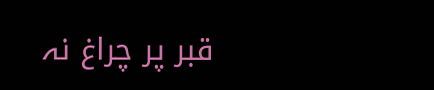قبر پر چراغ نہ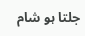جلتا ہو شام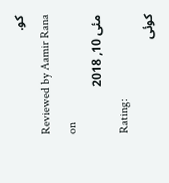کو.
Reviewed by Aamir Rana
on
مئی 10, 2018
Rating:
کوئی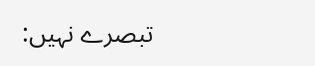تبصرے نہیں: